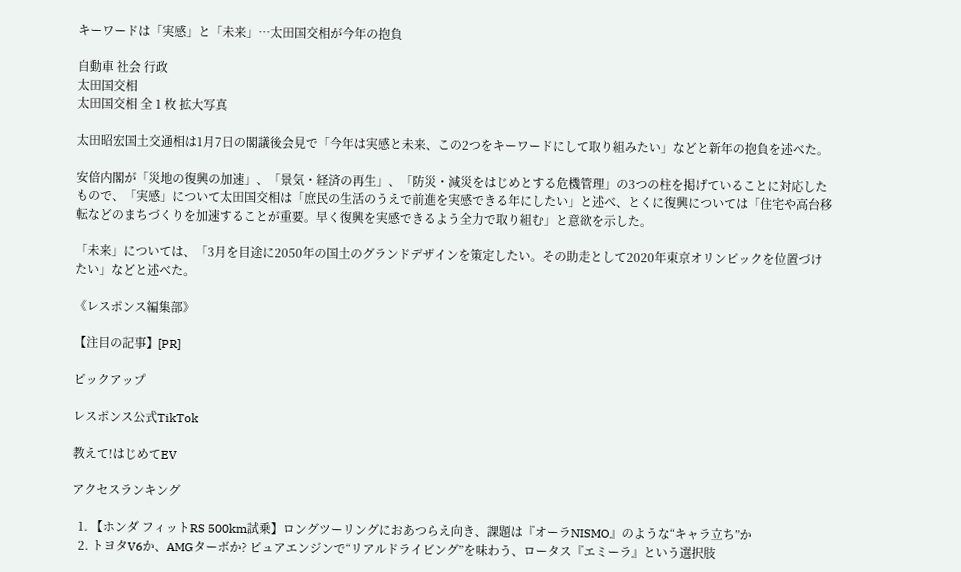キーワードは「実感」と「未来」…太田国交相が今年の抱負

自動車 社会 行政
太田国交相
太田国交相 全 1 枚 拡大写真

太田昭宏国土交通相は1月7日の閣議後会見で「今年は実感と未来、この2つをキーワードにして取り組みたい」などと新年の抱負を述べた。

安倍内閣が「災地の復興の加速」、「景気・経済の再生」、「防災・減災をはじめとする危機管理」の3つの柱を掲げていることに対応したもので、「実感」について太田国交相は「庶民の生活のうえで前進を実感できる年にしたい」と述べ、とくに復興については「住宅や高台移転などのまちづくりを加速することが重要。早く復興を実感できるよう全力で取り組む」と意欲を示した。

「未来」については、「3月を目途に2050年の国土のグランドデザインを策定したい。その助走として2020年東京オリンピックを位置づけたい」などと述べた。

《レスポンス編集部》

【注目の記事】[PR]

ピックアップ

レスポンス公式TikTok

教えて!はじめてEV

アクセスランキング

  1. 【ホンダ フィットRS 500km試乗】ロングツーリングにおあつらえ向き、課題は『オーラNISMO』のような“キャラ立ち”か
  2. トヨタV6か、AMGターボか? ピュアエンジンで“リアルドライビング”を味わう、ロータス『エミーラ』という選択肢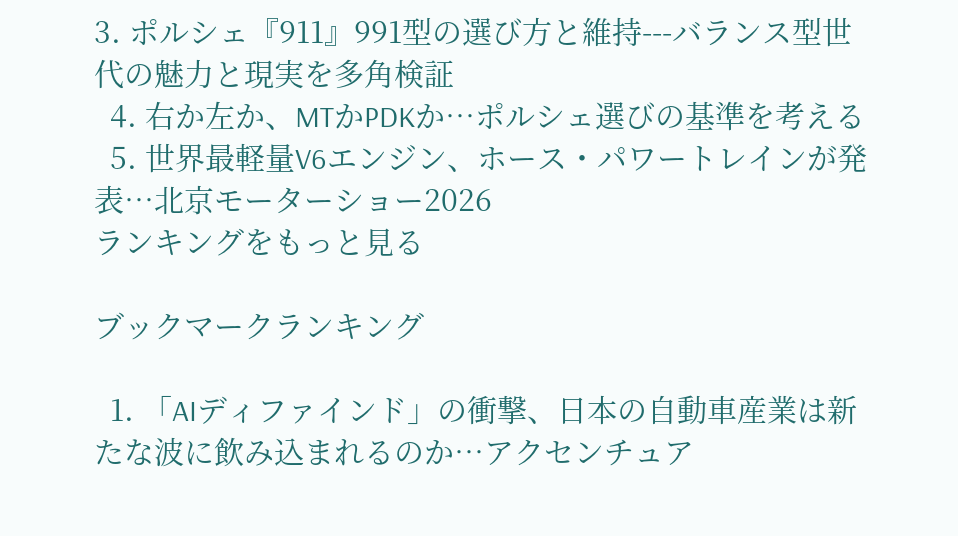3. ポルシェ『911』991型の選び方と維持---バランス型世代の魅力と現実を多角検証
  4. 右か左か、MTかPDKか…ポルシェ選びの基準を考える
  5. 世界最軽量V6エンジン、ホース・パワートレインが発表…北京モーターショー2026
ランキングをもっと見る

ブックマークランキング

  1. 「AIディファインド」の衝撃、日本の自動車産業は新たな波に飲み込まれるのか…アクセンチュア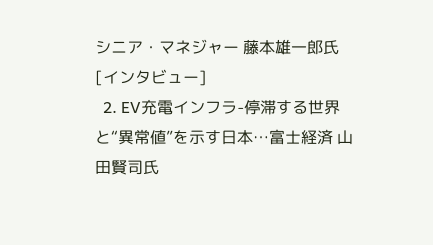シニア・マネジャー 藤本雄一郎氏[インタビュー]
  2. EV充電インフラ-停滞する世界と“異常値”を示す日本…富士経済 山田賢司氏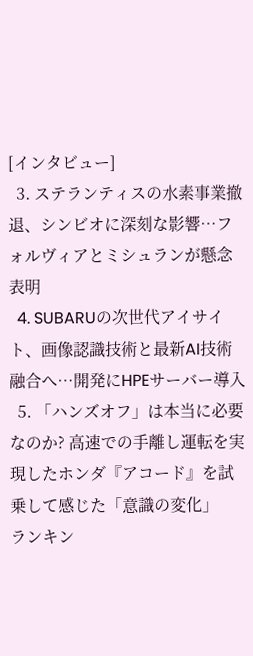[インタビュー]
  3. ステランティスの水素事業撤退、シンビオに深刻な影響…フォルヴィアとミシュランが懸念表明
  4. SUBARUの次世代アイサイト、画像認識技術と最新AI技術融合へ…開発にHPEサーバー導入
  5. 「ハンズオフ」は本当に必要なのか? 高速での手離し運転を実現したホンダ『アコード』を試乗して感じた「意識の変化」
ランキン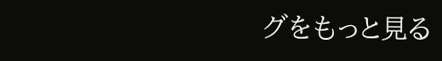グをもっと見る